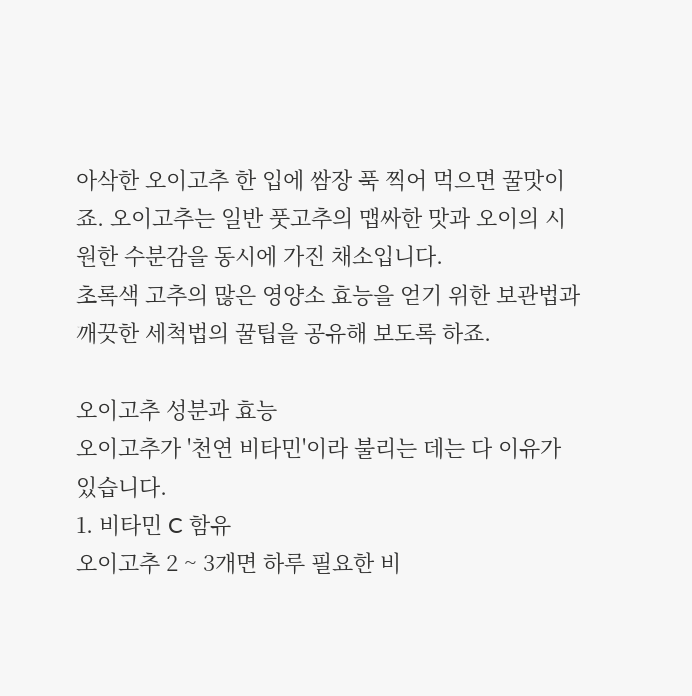아삭한 오이고추 한 입에 쌈장 푹 찍어 먹으면 꿀맛이죠. 오이고추는 일반 풋고추의 맵싸한 맛과 오이의 시원한 수분감을 동시에 가진 채소입니다.
초록색 고추의 많은 영양소 효능을 얻기 위한 보관법과 깨끗한 세척법의 꿀팁을 공유해 보도록 하죠.

오이고추 성분과 효능
오이고추가 '천연 비타민'이라 불리는 데는 다 이유가 있습니다.
1. 비타민 C 함유
오이고추 2 ~ 3개면 하루 필요한 비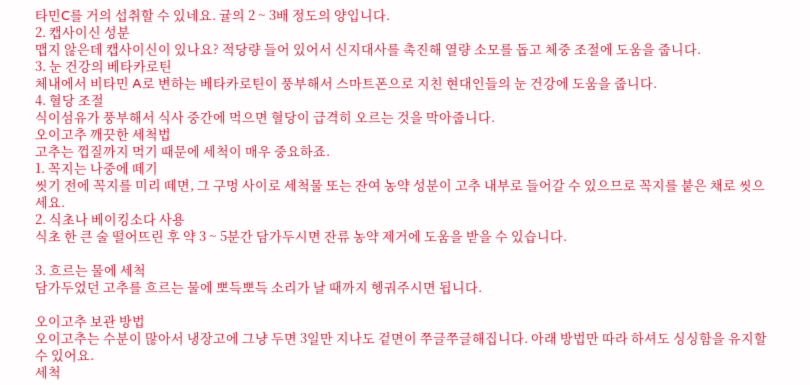타민C를 거의 섭취할 수 있네요. 귤의 2 ~ 3배 정도의 양입니다.
2. 캡사이신 성분
맵지 않은데 캡사이신이 있나요? 적당량 들어 있어서 신지대사를 촉진해 열량 소모를 돕고 체중 조절에 도움을 줍니다.
3. 눈 건강의 베타카로틴
체내에서 비타민 A로 변하는 베타카로틴이 풍부해서 스마트폰으로 지친 현대인들의 눈 건강에 도움을 줍니다.
4. 혈당 조절
식이섬유가 풍부해서 식사 중간에 먹으면 혈당이 급격히 오르는 것을 막아줍니다.
오이고추 깨끗한 세척법
고추는 껍질까지 먹기 때문에 세척이 매우 중요하죠.
1. 꼭지는 나중에 떼기
씻기 전에 꼭지를 미리 떼면, 그 구멍 사이로 세척물 또는 잔여 농약 성분이 고추 내부로 들어갈 수 있으므로 꼭지를 붙은 채로 씻으세요.
2. 식초나 베이킹소다 사용
식초 한 큰 술 떨어뜨린 후 약 3 ~ 5분간 담가두시면 잔류 농약 제거에 도움을 받을 수 있습니다.

3. 흐르는 물에 세척
담가두었던 고추를 흐르는 물에 뽀득뽀득 소리가 날 때까지 헹궈주시면 됩니다.

오이고추 보관 방법
오이고추는 수분이 많아서 냉장고에 그냥 두면 3일만 지나도 겉면이 쭈글쭈글해집니다. 아래 방법만 따라 하셔도 싱싱함을 유지할 수 있어요.
세척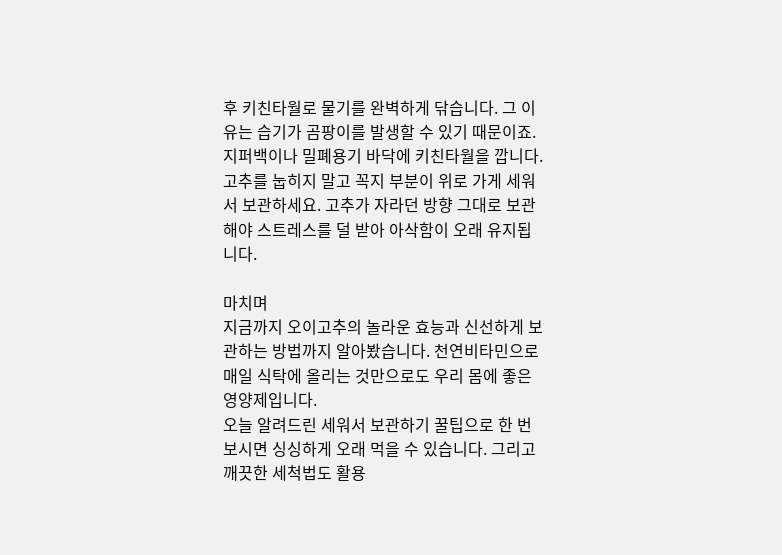후 키친타월로 물기를 완벽하게 닦습니다. 그 이유는 습기가 곰팡이를 발생할 수 있기 때문이죠. 지퍼백이나 밀폐용기 바닥에 키친타월을 깝니다.
고추를 눕히지 말고 꼭지 부분이 위로 가게 세워서 보관하세요. 고추가 자라던 방향 그대로 보관해야 스트레스를 덜 받아 아삭함이 오래 유지됩니다.

마치며
지금까지 오이고추의 놀라운 효능과 신선하게 보관하는 방법까지 알아봤습니다. 천연비타민으로 매일 식탁에 올리는 것만으로도 우리 몸에 좋은 영양제입니다.
오늘 알려드린 세워서 보관하기 꿀팁으로 한 번 보시면 싱싱하게 오래 먹을 수 있습니다. 그리고 깨끗한 세척법도 활용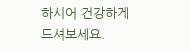하시어 건강하게 드셔보세요.